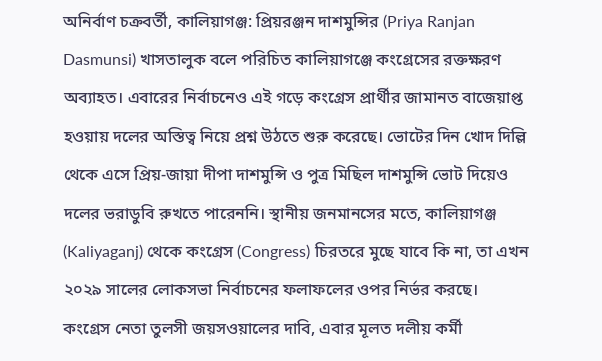অনির্বাণ চক্রবর্তী, কালিয়াগঞ্জ: প্রিয়রঞ্জন দাশমুন্সির (Priya Ranjan Dasmunsi) খাসতালুক বলে পরিচিত কালিয়াগঞ্জে কংগ্রেসের রক্তক্ষরণ অব্যাহত। এবারের নির্বাচনেও এই গড়ে কংগ্রেস প্রার্থীর জামানত বাজেয়াপ্ত হওয়ায় দলের অস্তিত্ব নিয়ে প্রশ্ন উঠতে শুরু করেছে। ভোটের দিন খোদ দিল্লি থেকে এসে প্রিয়-জায়া দীপা দাশমুন্সি ও পুত্র মিছিল দাশমুন্সি ভোট দিয়েও দলের ভরাডুবি রুখতে পারেননি। স্থানীয় জনমানসের মতে, কালিয়াগঞ্জ (Kaliyaganj) থেকে কংগ্রেস (Congress) চিরতরে মুছে যাবে কি না, তা এখন ২০২৯ সালের লোকসভা নির্বাচনের ফলাফলের ওপর নির্ভর করছে।
কংগ্রেস নেতা তুলসী জয়সওয়ালের দাবি, এবার মূলত দলীয় কর্মী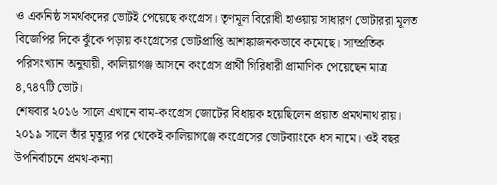ও একনিষ্ঠ সমর্থকদের ভোটই পেয়েছে কংগ্রেস। তৃণমূল বিরোধী হাওয়ায় সাধারণ ভোটাররা মূলত বিজেপির দিকে ঝুঁকে পড়ায় কংগ্রেসের ভোটপ্রাপ্তি আশঙ্কাজনকভাবে কমেছে। সাম্প্রতিক পরিসংখ্যান অনুযায়ী, কালিয়াগঞ্জ আসনে কংগ্রেস প্রার্থী গিরিধারী প্রামাণিক পেয়েছেন মাত্র ৪,৭৪৭টি ভোট।
শেষবার ২০১৬ সালে এখানে বাম-কংগ্রেস জোটের বিধায়ক হয়েছিলেন প্রয়াত প্রমথনাথ রায়। ২০১৯ সালে তাঁর মৃত্যুর পর থেকেই কালিয়াগঞ্জে কংগ্রেসের ভোটব্যাংকে ধস নামে। ওই বছর উপনির্বাচনে প্রমথ-কন্যা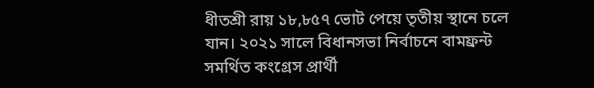ধীতশ্রী রায় ১৮,৮৫৭ ভোট পেয়ে তৃতীয় স্থানে চলে যান। ২০২১ সালে বিধানসভা নির্বাচনে বামফ্রন্ট সমর্থিত কংগ্রেস প্রার্থী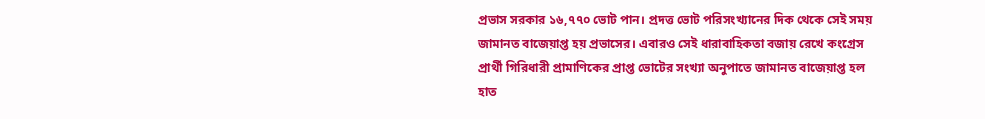প্রভাস সরকার ১৬,৭৭০ ভোট পান। প্রদত্ত ভোট পরিসংখ্যানের দিক থেকে সেই সময় জামানত বাজেয়াপ্ত হয় প্রভাসের। এবারও সেই ধারাবাহিকতা বজায় রেখে কংগ্রেস প্রার্থী গিরিধারী প্রামাণিকের প্রাপ্ত ভোটের সংখ্যা অনুপাতে জামানত বাজেয়াপ্ত হল হাত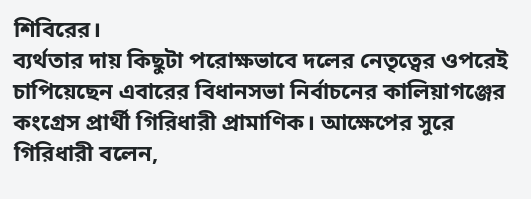শিবিরের।
ব্যর্থতার দায় কিছুটা পরোক্ষভাবে দলের নেতৃত্বের ওপরেই চাপিয়েছেন এবারের বিধানসভা নির্বাচনের কালিয়াগঞ্জের কংগ্রেস প্রার্থী গিরিধারী প্রামাণিক। আক্ষেপের সুরে গিরিধারী বলেন,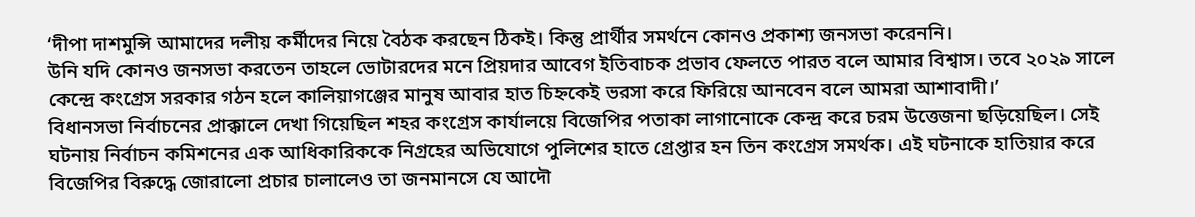‘দীপা দাশমুন্সি আমাদের দলীয় কর্মীদের নিয়ে বৈঠক করছেন ঠিকই। কিন্তু প্রার্থীর সমর্থনে কোনও প্রকাশ্য জনসভা করেননি।
উনি যদি কোনও জনসভা করতেন তাহলে ভোটারদের মনে প্রিয়দার আবেগ ইতিবাচক প্রভাব ফেলতে পারত বলে আমার বিশ্বাস। তবে ২০২৯ সালে কেন্দ্রে কংগ্রেস সরকার গঠন হলে কালিয়াগঞ্জের মানুষ আবার হাত চিহ্নকেই ভরসা করে ফিরিয়ে আনবেন বলে আমরা আশাবাদী।’
বিধানসভা নির্বাচনের প্রাক্কালে দেখা গিয়েছিল শহর কংগ্রেস কার্যালয়ে বিজেপির পতাকা লাগানোকে কেন্দ্র করে চরম উত্তেজনা ছড়িয়েছিল। সেই ঘটনায় নির্বাচন কমিশনের এক আধিকারিককে নিগ্রহের অভিযোগে পুলিশের হাতে গ্রেপ্তার হন তিন কংগ্রেস সমর্থক। এই ঘটনাকে হাতিয়ার করে বিজেপির বিরুদ্ধে জোরালো প্রচার চালালেও তা জনমানসে যে আদৌ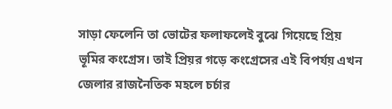সাড়া ফেলেনি তা ভোটের ফলাফলেই বুঝে গিয়েছে প্রিয় ভূমির কংগ্রেস। তাই প্রিয়র গড়ে কংগ্রেসের এই বিপর্যয় এখন জেলার রাজনৈতিক মহলে চর্চার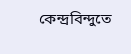কেন্দ্রবিন্দুতে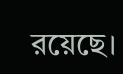রয়েছে।